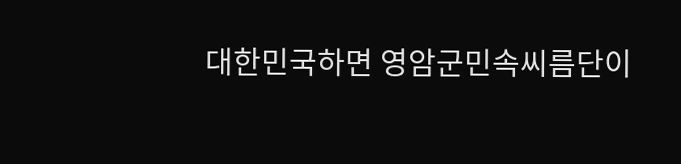대한민국하면 영암군민속씨름단이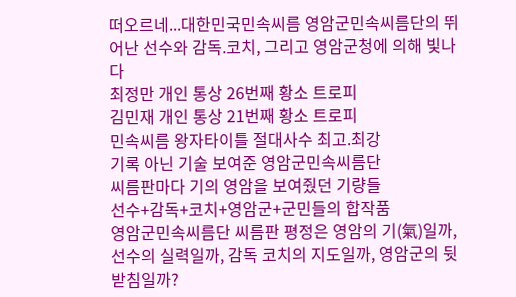떠오르네...대한민국민속씨름 영암군민속씨름단의 뛰어난 선수와 감독.코치, 그리고 영암군청에 의해 빛나다
최정만 개인 통상 26번째 황소 트로피
김민재 개인 통상 21번째 황소 트로피
민속씨름 왕자타이틀 절대사수 최고.최강
기록 아닌 기술 보여준 영암군민속씨름단
씨름판마다 기의 영암을 보여줬던 기량들
선수+감독+코치+영암군+군민들의 합작품
영암군민속씨름단 씨름판 평정은 영암의 기(氣)일까, 선수의 실력일까, 감독 코치의 지도일까, 영암군의 뒷받침일까?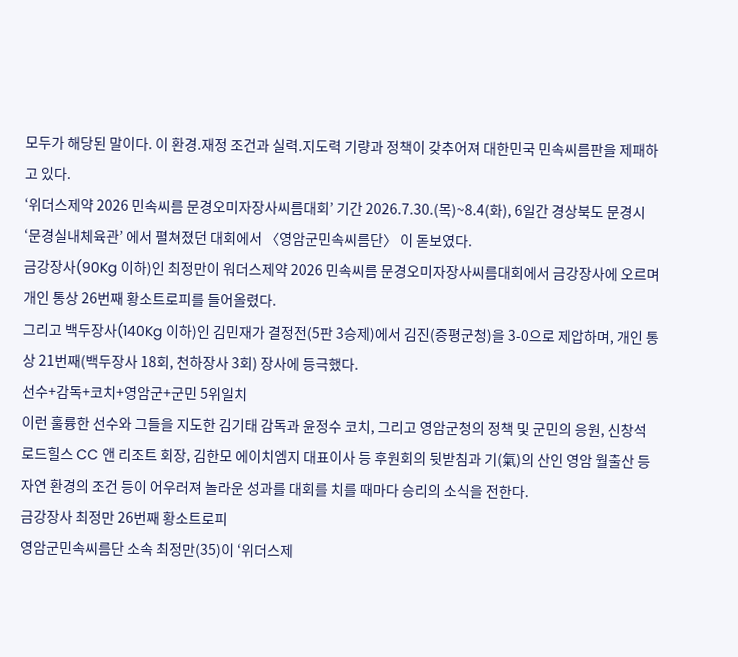모두가 해당된 말이다. 이 환경.재정 조건과 실력.지도력 기량과 정책이 갖추어져 대한민국 민속씨름판을 제패하고 있다.
‘위더스제약 2026 민속씨름 문경오미자장사씨름대회’ 기간 2026.7.30.(목)~8.4(화), 6일간 경상북도 문경시 ‘문경실내체육관’ 에서 펼쳐졌던 대회에서 〈영암군민속씨름단〉 이 돋보였다.
금강장사(90Kg 이하)인 최정만이 워더스제약 2026 민속씨름 문경오미자장사씨름대회에서 금강장사에 오르며 개인 통상 26번째 황소트로피를 들어올렸다.
그리고 백두장사(140Kg 이하)인 김민재가 결정전(5판 3승제)에서 김진(증평군청)을 3-0으로 제압하며, 개인 통상 21번째(백두장사 18회, 천하장사 3회) 장사에 등극했다.
선수+감독+코치+영암군+군민 5위일치
이런 훌륭한 선수와 그들을 지도한 김기태 감독과 윤정수 코치, 그리고 영암군청의 정책 및 군민의 응원, 신창석 로드힐스 CC 앤 리조트 회장, 김한모 에이치엠지 대표이사 등 후원회의 뒷받침과 기(氣)의 산인 영암 월출산 등 자연 환경의 조건 등이 어우러져 놀라운 성과를 대회를 치를 때마다 승리의 소식을 전한다.
금강장사 최정만 26번째 황소트로피
영암군민속씨름단 소속 최정만(35)이 ‘위더스제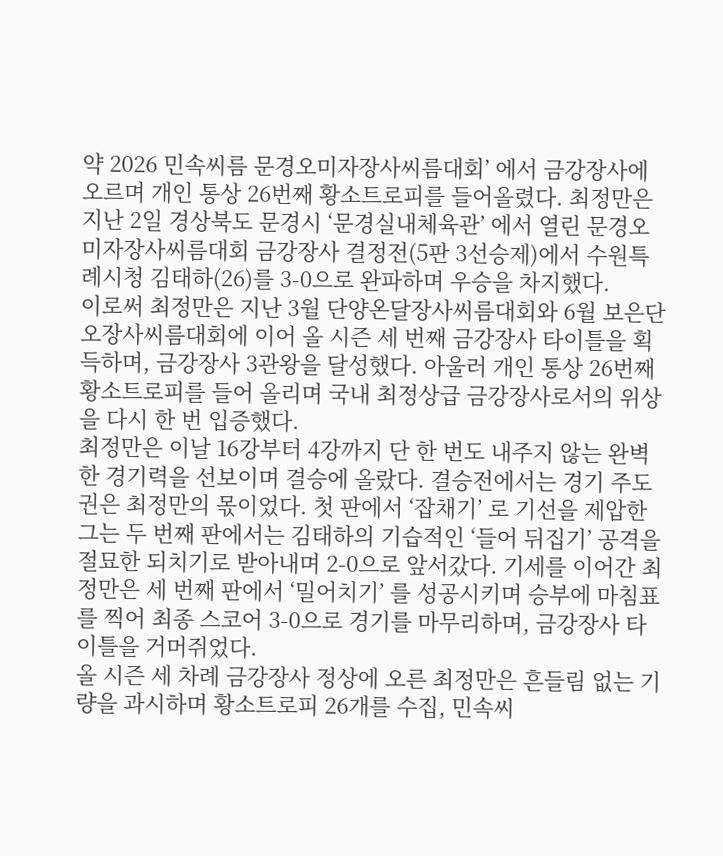약 2026 민속씨름 문경오미자장사씨름대회’ 에서 금강장사에 오르며 개인 통상 26번째 황소트로피를 들어올렸다. 최정만은 지난 2일 경상북도 문경시 ‘문경실내체육관’ 에서 열린 문경오미자장사씨름대회 금강장사 결정전(5판 3선승제)에서 수원특례시청 김태하(26)를 3-0으로 완파하며 우승을 차지했다.
이로써 최정만은 지난 3월 단양온달장사씨름대회와 6월 보은단오장사씨름대회에 이어 올 시즌 세 번째 금강장사 타이틀을 획득하며, 금강장사 3관왕을 달성했다. 아울러 개인 통상 26번째 황소트로피를 들어 올리며 국내 최정상급 금강장사로서의 위상을 다시 한 번 입증했다.
최정만은 이날 16강부터 4강까지 단 한 번도 내주지 않는 완벽한 경기력을 선보이며 결승에 올랐다. 결승전에서는 경기 주도권은 최정만의 몫이었다. 첫 판에서 ‘잡채기’ 로 기선을 제압한 그는 두 번째 판에서는 김태하의 기습적인 ‘들어 뒤집기’ 공격을 절묘한 되치기로 받아내며 2-0으로 앞서갔다. 기세를 이어간 최정만은 세 번째 판에서 ‘밀어치기’ 를 성공시키며 승부에 마침표를 찍어 최종 스코어 3-0으로 경기를 마무리하며, 금강장사 타이틀을 거머쥐었다.
올 시즌 세 차례 금강장사 정상에 오른 최정만은 흔들림 없는 기량을 과시하며 황소트로피 26개를 수집, 민속씨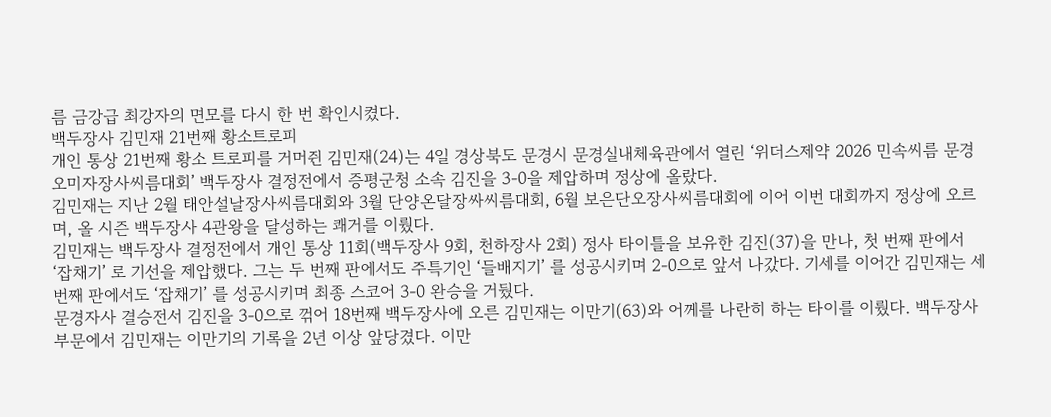름 금강급 최강자의 면모를 다시 한 번 확인시켰다.
백두장사 김민재 21번째 황소트로피
개인 통상 21번째 황소 트로피를 거머쥔 김민재(24)는 4일 경상북도 문경시 문경실내체육관에서 열린 ‘위더스제약 2026 민속씨름 문경오미자장사씨름대회’ 백두장사 결정전에서 증평군청 소속 김진을 3-0을 제압하며 정상에 올랐다.
김민재는 지난 2월 태안설날장사씨름대회와 3월 단양온달장싸씨름대회, 6월 보은단오장사씨름대회에 이어 이번 대회까지 정상에 오르며, 올 시즌 백두장사 4관왕을 달성하는 쾌거를 이뤘다.
김민재는 백두장사 결정전에서 개인 통상 11회(백두장사 9회, 천하장사 2회) 정사 타이틀을 보유한 김진(37)을 만나, 첫 번째 판에서 ‘잡채기’ 로 기선을 제압했다. 그는 두 번째 판에서도 주특기인 ‘들배지기’ 를 성공시키며 2-0으로 앞서 나갔다. 기세를 이어간 김민재는 세 번째 판에서도 ‘잡채기’ 를 성공시키며 최종 스코어 3-0 완승을 거뒀다.
문경자사 결승전서 김진을 3-0으로 꺾어 18번째 백두장사에 오른 김민재는 이만기(63)와 어께를 나란히 하는 타이를 이뤘다. 백두장사 부문에서 김민재는 이만기의 기록을 2년 이상 앞당겼다. 이만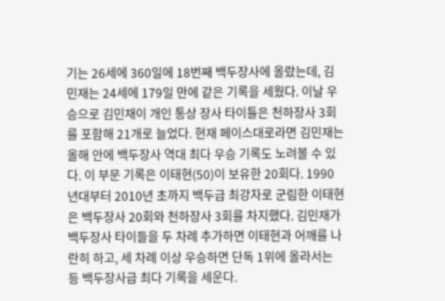기는 26세에 360일에 18번째 백두장사에 올랐는데, 김민재는 24세에 179일 만에 같은 기록을 세웠다. 이날 우승으로 김민재이 개인 통상 장사 타이틀은 천하장사 3회를 포함해 21개로 늘었다. 현재 페이스대로라면 김민재는 올해 안에 백두장사 역대 최다 우승 기록도 노려볼 수 있다. 이 부문 기록은 이태현(50)이 보유한 20회다. 1990년대부터 2010년 초까지 백두급 최강자로 군림한 이태현은 백두장사 20회와 천하장사 3회를 차지했다. 김민재가 백두장사 타이들을 두 차례 추가하면 이태현과 어깨를 나란히 하고, 세 차례 이상 우승하면 단독 1위에 올라서는 등 백두장사급 최다 기록을 세운다.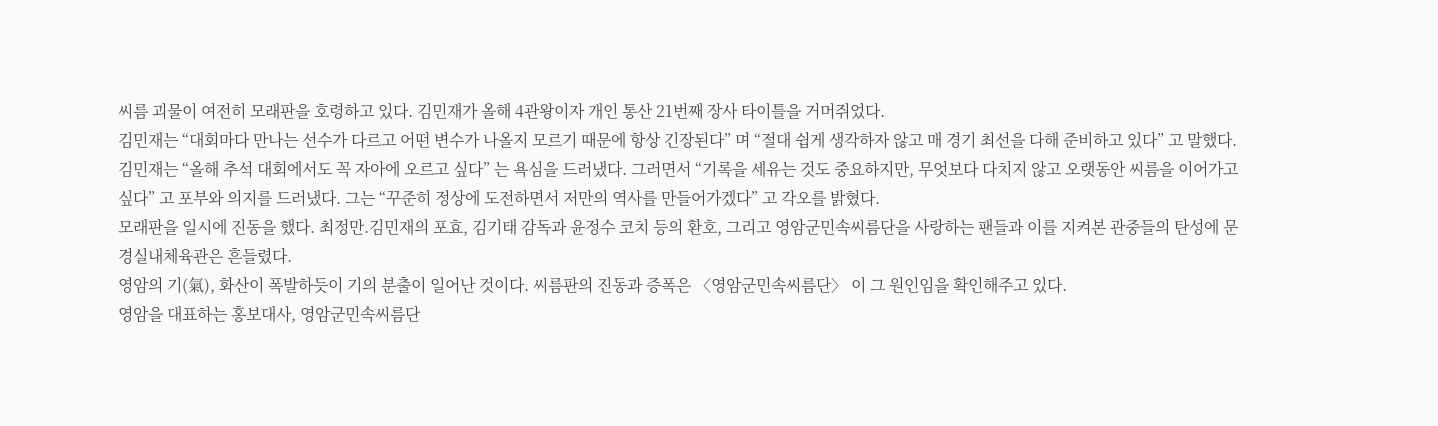씨름 괴물이 여전히 모래판을 호령하고 있다. 김민재가 올해 4관왕이자 개인 통산 21번째 장사 타이틀을 거머쥐었다.
김민재는 “대회마다 만나는 선수가 다르고 어떤 변수가 나올지 모르기 때문에 항상 긴장된다” 며 “절대 쉽게 생각하자 않고 매 경기 최선을 다해 준비하고 있다” 고 말했다.
김민재는 “올해 추석 대회에서도 꼭 자아에 오르고 싶다” 는 욕심을 드러냈다. 그러면서 “기록을 세유는 것도 중요하지만, 무엇보다 다치지 않고 오랫동안 씨름을 이어가고 싶다” 고 포부와 의지를 드러냈다. 그는 “꾸준히 정상에 도전하면서 저만의 역사를 만들어가겠다” 고 각오를 밝혔다.
모래판을 일시에 진동을 했다. 최정만.김민재의 포효, 김기태 감독과 윤정수 코치 등의 환호, 그리고 영암군민속씨름단을 사랑하는 팬들과 이를 지켜본 관중들의 탄성에 문경실내체육관은 흔들렸다.
영암의 기(氣), 화산이 폭발하듯이 기의 분출이 일어난 것이다. 씨름판의 진동과 증폭은 〈영암군민속씨름단〉 이 그 원인임을 확인해주고 있다.
영암을 대표하는 홍보대사, 영암군민속씨름단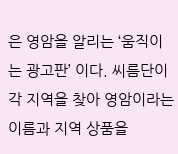은 영암을 알리는 ‘움직이는 광고판’ 이다. 씨름단이 각 지역을 찾아 영암이라는 이름과 지역 상품을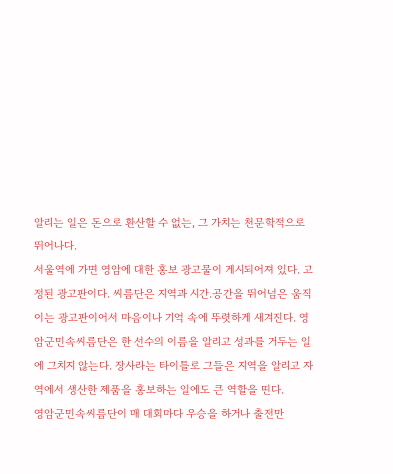알리는 일은 돈으로 환산할 수 없는, 그 가치는 천문학적으로 뛰어나다.
서울역에 가면 영암에 대한 홍보 광고물이 게시되어져 있다. 고정된 광고판이다. 씨름단은 지역과 시간.공간을 뛰어넘은 움직이는 광고판이어서 마음이나 기억 속에 뚜렷하게 새겨진다. 영암군민속씨름단은 한 선수의 이름을 알리고 성과를 거두는 일에 그치지 않는다. 장사라는 타이틀로 그들은 지역을 알리고 자역에서 생산한 제품을 홍보하는 일에도 큰 역할을 띤다.
영암군민속씨름단이 매 대회마다 우승을 하거나 출전만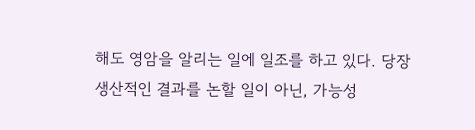해도 영암을 알리는 일에 일조를 하고 있다. 당장 생산적인 결과를 논할 일이 아닌, 가능성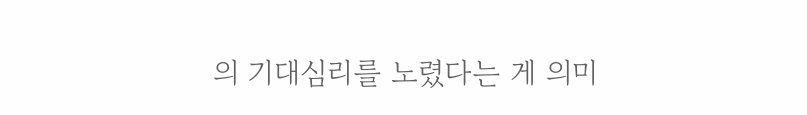의 기대심리를 노렸다는 게 의미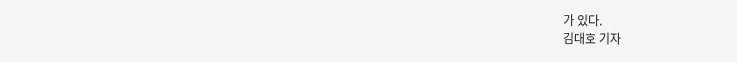가 있다.
김대호 기자